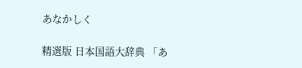あなかしく

精選版 日本国語大辞典 「あ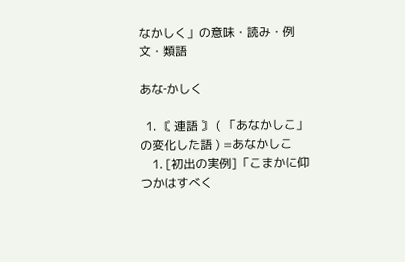なかしく」の意味・読み・例文・類語

あな‐かしく

  1. 〘 連語 〙 ( 「あなかしこ」の変化した語 ) =あなかしこ
    1. [初出の実例]「こまかに仰つかはすべく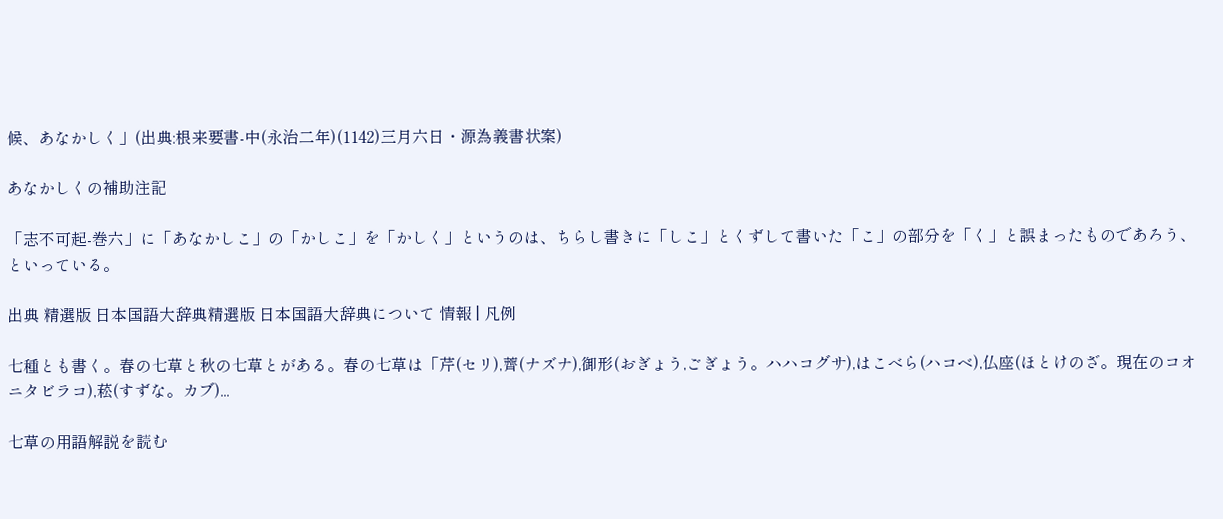候、あなかしく」(出典:根来要書‐中(永治二年)(1142)三月六日・源為義書状案)

あなかしくの補助注記

「志不可起‐巻六」に「あなかしこ」の「かしこ」を「かしく」というのは、ちらし書きに「しこ」とくずして書いた「こ」の部分を「く」と誤まったものであろう、といっている。

出典 精選版 日本国語大辞典精選版 日本国語大辞典について 情報 | 凡例

七種とも書く。春の七草と秋の七草とがある。春の七草は「芹(セリ),薺(ナズナ),御形(おぎょう,ごぎょう。ハハコグサ),はこべら(ハコベ),仏座(ほとけのざ。現在のコオニタビラコ),菘(すずな。カブ)...

七草の用語解説を読む